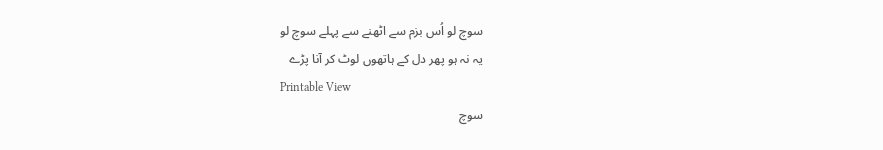سوچ لو اُس بزم سے اٹھنے سے پہلے سوچ لو
یہ نہ ہو پھر دل کے ہاتھوں لوٹ کر آنا پڑے
Printable View
سوچ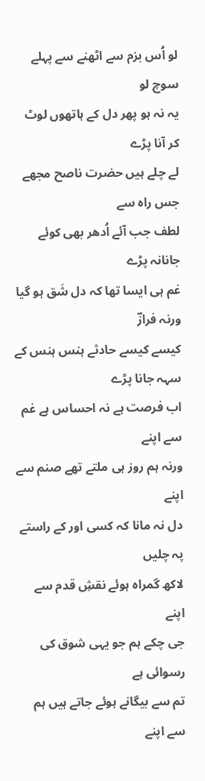لو اُس بزم سے اٹھنے سے پہلے سوچ لو
یہ نہ ہو پھر دل کے ہاتھوں لوٹ کر آنا پڑے
لے چلے ہیں حضرت ناصح مجھے جس راہ سے
لطف جب آئے اُدھر بھی کوئے جانانہ پڑے
غم ہی ایسا تھا کہ دل شَق ہو گیا ورنہ فرازؔ
کیسے کیسے حادثے ہنس ہنس کے سہہ جانا پڑے
اب فرصت ہے نہ احساس ہے غم سے اپنے
ورنہ ہم روز ہی ملتے تھے صنم سے اپنے
دل نہ مانا کہ کسی اور کے راستے پہ چلیں
لاکھ گمراہ ہوئے نقشِ قدم سے اپنے
جی چکے ہم جو یہی شوق کی رسوائی ہے
تم سے بیگانے ہوئے جاتے ہیں ہم سے اپنے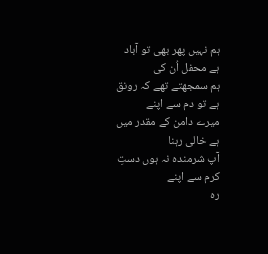ہم نہیں پھر بھی تو آباد ہے محفل اُن کی
ہم سمجھتے تھے کہ رونق ہے تو دم سے اپنے
میرے دامن کے مقدر میں ہے خالی رہنا
آپ شرمندہ نہ ہوں دستِ کرم سے اپنے
رہ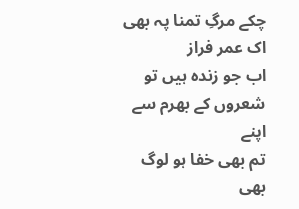چکے مرگِ تمنا پہ بھی اک عمر فراز
اب جو زندہ ہیں تو شعروں کے بھرم سے اپنے
تم بھی خفا ہو لوگ بھی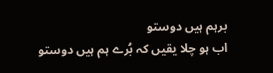برہم ہیں دوستو
اب ہو چلا یقیں کہ بُرے ہم ہیں دوستو